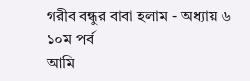গরীব বন্ধুর বাবা হলাম - অধ্যায় ৬
১০ম পর্ব
আমি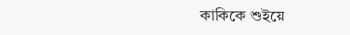কাকিকে শুইয়ে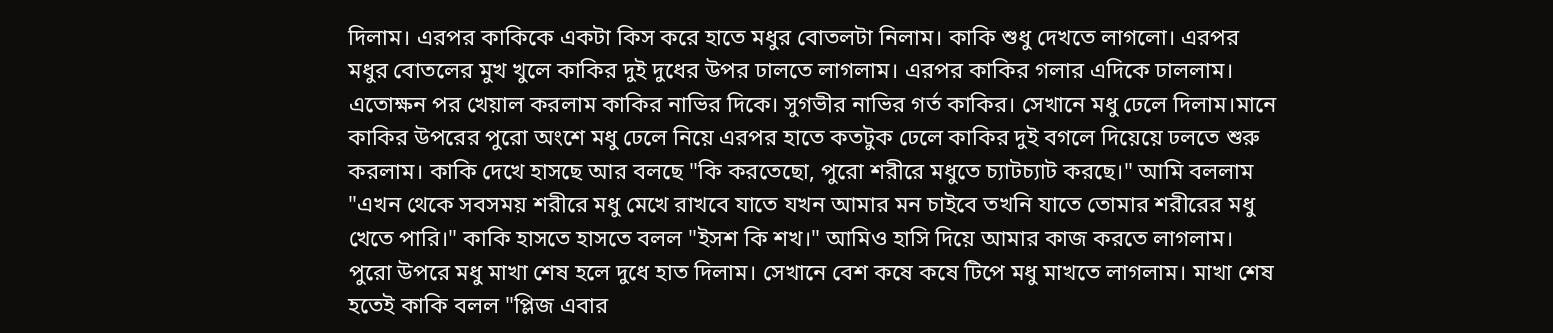দিলাম। এরপর কাকিকে একটা কিস করে হাতে মধুর বোতলটা নিলাম। কাকি শুধু দেখতে লাগলো। এরপর মধুর বোতলের মুখ খুলে কাকির দুই দুধের উপর ঢালতে লাগলাম। এরপর কাকির গলার এদিকে ঢাললাম। এতোক্ষন পর খেয়াল করলাম কাকির নাভির দিকে। সুগভীর নাভির গর্ত কাকির। সেখানে মধু ঢেলে দিলাম।মানে কাকির উপরের পুরো অংশে মধু ঢেলে নিয়ে এরপর হাতে কতটুক ঢেলে কাকির দুই বগলে দিয়েয়ে ঢলতে শুরু করলাম। কাকি দেখে হাসছে আর বলছে "কি করতেছো, পুরো শরীরে মধুতে চ্যাটচ্যাট করছে।" আমি বললাম "এখন থেকে সবসময় শরীরে মধু মেখে রাখবে যাতে যখন আমার মন চাইবে তখনি যাতে তোমার শরীরের মধু খেতে পারি।" কাকি হাসতে হাসতে বলল "ইসশ কি শখ।" আমিও হাসি দিয়ে আমার কাজ করতে লাগলাম। পুরো উপরে মধু মাখা শেষ হলে দুধে হাত দিলাম। সেখানে বেশ কষে কষে টিপে মধু মাখতে লাগলাম। মাখা শেষ হতেই কাকি বলল "প্লিজ এবার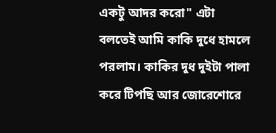একটু আদর করো" এটা বলতেই আমি কাকি দুধে হামলে পরলাম। কাকির দুধ দুইটা পালা করে টিপছি আর জোরেশোরে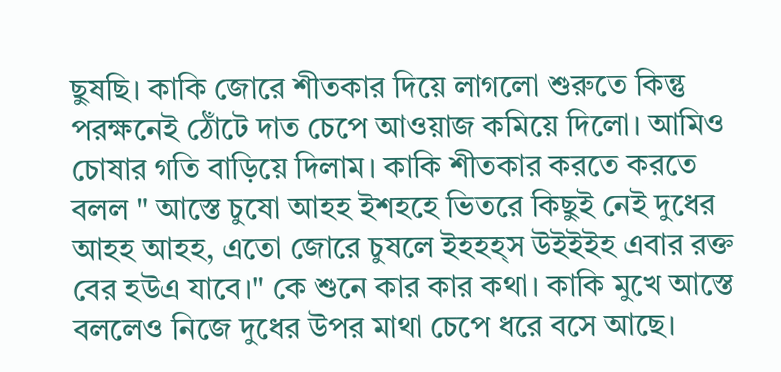ছুষছি। কাকি জোরে শীতকার দিয়ে লাগলো শুরুতে কিন্তু পরক্ষনেই ঠোঁটে দাত চেপে আওয়াজ কমিয়ে দিলো। আমিও চোষার গতি বাড়িয়ে দিলাম। কাকি শীতকার করতে করতে বলল " আস্তে চুষো আহহ ইশহহে ভিতরে কিছুই নেই দুধের আহহ আহহ, এতো জোরে চুষলে ইহহহ্স উইইইহ এবার রক্ত বের হউএ যাবে।" কে শুনে কার কার কথা। কাকি মুখে আস্তে বললেও নিজে দুধের উপর মাথা চেপে ধরে বসে আছে।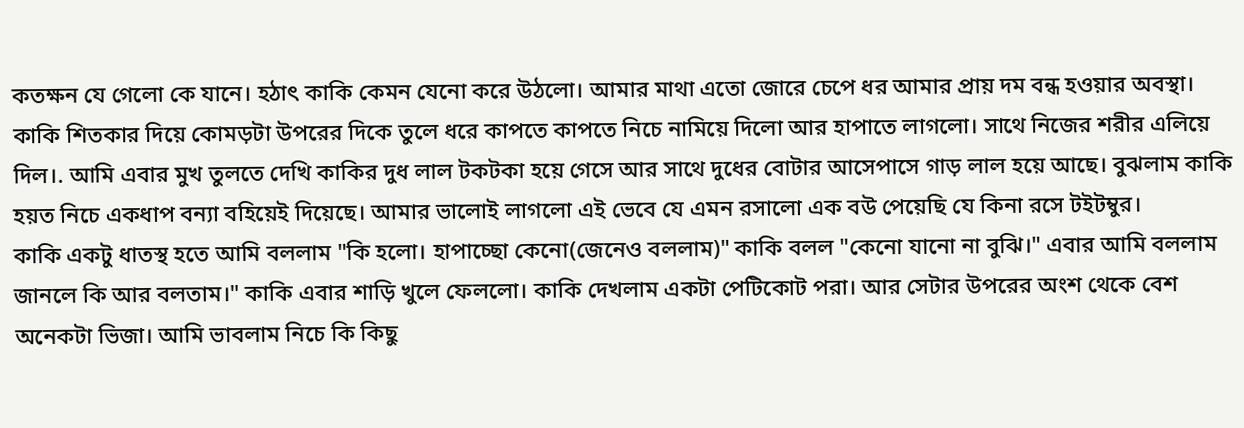কতক্ষন যে গেলো কে যানে। হঠাৎ কাকি কেমন যেনো করে উঠলো। আমার মাথা এতো জোরে চেপে ধর আমার প্রায় দম বন্ধ হওয়ার অবস্থা। কাকি শিতকার দিয়ে কোমড়টা উপরের দিকে তুলে ধরে কাপতে কাপতে নিচে নামিয়ে দিলো আর হাপাতে লাগলো। সাথে নিজের শরীর এলিয়ে দিল।. আমি এবার মুখ তুলতে দেখি কাকির দুধ লাল টকটকা হয়ে গেসে আর সাথে দুধের বোটার আসেপাসে গাড় লাল হয়ে আছে। বুঝলাম কাকি হয়ত নিচে একধাপ বন্যা বহিয়েই দিয়েছে। আমার ভালোই লাগলো এই ভেবে যে এমন রসালো এক বউ পেয়েছি যে কিনা রসে টইটম্বুর।
কাকি একটু ধাতস্থ হতে আমি বললাম "কি হলো। হাপাচ্ছো কেনো(জেনেও বললাম)" কাকি বলল "কেনো যানো না বুঝি।" এবার আমি বললাম জানলে কি আর বলতাম।" কাকি এবার শাড়ি খুলে ফেললো। কাকি দেখলাম একটা পেটিকোট পরা। আর সেটার উপরের অংশ থেকে বেশ অনেকটা ভিজা। আমি ভাবলাম নিচে কি কিছু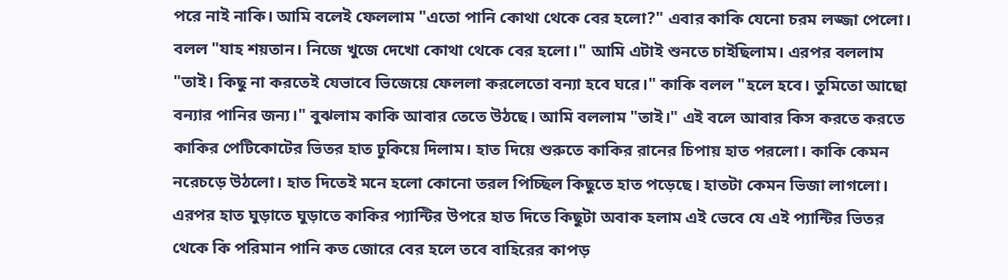পরে নাই নাকি। আমি বলেই ফেললাম "এতো পানি কোথা থেকে বের হলো?" এবার কাকি যেনো চরম লজ্জা পেলো। বলল "যাহ শয়তান। নিজে খুজে দেখো কোথা থেকে বের হলো।" আমি এটাই শুনতে চাইছিলাম। এরপর বললাম "তাই। কিছু না করতেই যেভাবে ভিজেয়ে ফেললা করলেতো বন্যা হবে ঘরে।" কাকি বলল "হলে হবে। তুমিতো আছো বন্যার পানির জন্য।" বুঝলাম কাকি আবার তেতে উঠছে। আমি বললাম "তাই।" এই বলে আবার কিস করতে করতে কাকির পেটিকোটের ভিতর হাত ঢুকিয়ে দিলাম। হাত দিয়ে শুরুতে কাকির রানের চিপায় হাত পরলো। কাকি কেমন নরেচড়ে উঠলো। হাত দিতেই মনে হলো কোনো তরল পিচ্ছিল কিছুতে হাত পড়েছে। হাতটা কেমন ভিজা লাগলো। এরপর হাত ঘুড়াতে ঘুড়াতে কাকির প্যান্টির উপরে হাত দিতে কিছুটা অবাক হলাম এই ভেবে যে এই প্যান্টির ভিতর থেকে কি পরিমান পানি কত জোরে বের হলে তবে বাহিরের কাপড়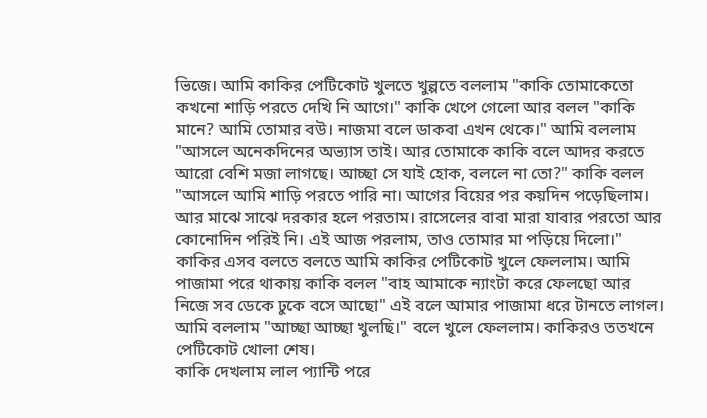ভিজে। আমি কাকির পেটিকোট খুলতে খুল্পতে বললাম "কাকি তোমাকেতো কখনো শাড়ি পরতে দেখি নি আগে।" কাকি খেপে গেলো আর বলল "কাকি মানে? আমি তোমার বউ। নাজমা বলে ডাকবা এখন থেকে।" আমি বললাম "আসলে অনেকদিনের অভ্যাস তাই। আর তোমাকে কাকি বলে আদর করতে আরো বেশি মজা লাগছে। আচ্ছা সে যাই হোক, বললে না তো?" কাকি বলল "আসলে আমি শাড়ি পরতে পারি না। আগের বিয়ের পর কয়দিন পড়েছিলাম। আর মাঝে সাঝে দরকার হলে পরতাম। রাসেলের বাবা মারা যাবার পরতো আর কোনোদিন পরিই নি। এই আজ পরলাম, তাও তোমার মা পড়িয়ে দিলো।" কাকির এসব বলতে বলতে আমি কাকির পেটিকোট খুলে ফেললাম। আমি পাজামা পরে থাকায় কাকি বলল "বাহ আমাকে ন্যাংটা করে ফেলছো আর নিজে সব ডেকে ঢুকে বসে আছো" এই বলে আমার পাজামা ধরে টানতে লাগল। আমি বললাম "আচ্ছা আচ্ছা খুলছি।" বলে খুলে ফেললাম। কাকিরও ততখনে পেটিকোট খোলা শেষ।
কাকি দেখলাম লাল প্যান্টি পরে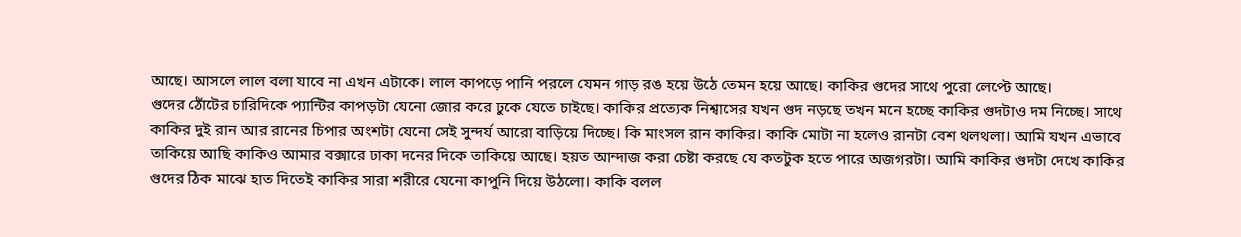আছে। আসলে লাল বলা যাবে না এখন এটাকে। লাল কাপড়ে পানি পরলে যেমন গাড় রঙ হয়ে উঠে তেমন হয়ে আছে। কাকির গুদের সাথে পুরো লেপ্টে আছে।
গুদের ঠোঁটের চারিদিকে প্যান্টির কাপড়টা যেনো জোর করে ঢুকে যেতে চাইছে। কাকির প্রত্যেক নিশ্বাসের যখন গুদ নড়ছে তখন মনে হচ্ছে কাকির গুদটাও দম নিচ্ছে। সাথে কাকির দুই রান আর রানের চিপার অংশটা যেনো সেই সুন্দর্য আরো বাড়িয়ে দিচ্ছে। কি মাংসল রান কাকির। কাকি মোটা না হলেও রানটা বেশ থলথলা। আমি যখন এভাবে তাকিয়ে আছি কাকিও আমার বক্সারে ঢাকা দনের দিকে তাকিয়ে আছে। হয়ত আন্দাজ করা চেষ্টা করছে যে কতটুক হতে পারে অজগরটা। আমি কাকির গুদটা দেখে কাকির গুদের ঠিক মাঝে হাত দিতেই কাকির সারা শরীরে যেনো কাপুনি দিয়ে উঠলো। কাকি বলল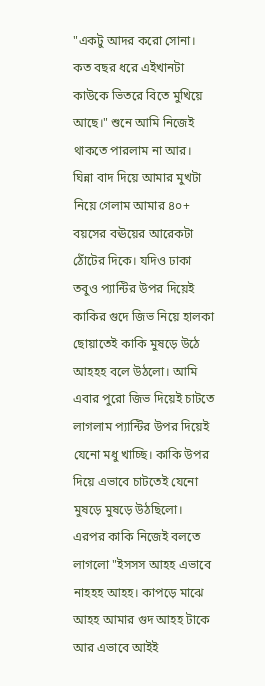"একটু আদর করো সোনা। কত বছর ধরে এইখানটা কাউকে ভিতরে বিতে মুখিয়ে আছে।" শুনে আমি নিজেই থাকতে পারলাম না আর। ঘিন্না বাদ দিয়ে আমার মুখটা নিয়ে গেলাম আমার ৪০+ বয়সের বঊয়ের আরেকটা ঠোঁটের দিকে। যদিও ঢাকা তবুও প্যান্টির উপর দিয়েই কাকির গুদে জিভ নিয়ে হালকা ছোয়াতেই কাকি মুষড়ে উঠে আহহহ বলে উঠলো। আমি এবার পুরো জিভ দিয়েই চাটতে লাগলাম প্যান্টির উপর দিয়েই যেনো মধু খাচ্ছি। কাকি উপর দিয়ে এভাবে চাটতেই যেনো মুষড়ে মুষড়ে উঠছিলো। এরপর কাকি নিজেই বলতে লাগলো "ইসসস আহহ এভাবে নাহহহ আহহ। কাপড়ে মাঝে আহহ আমার গুদ আহহ টাকে আর এভাবে আইই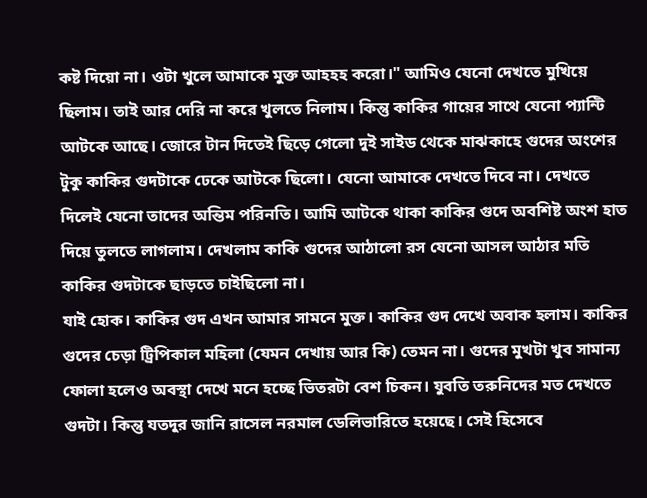কষ্ট দিয়ো না। ওটা খুলে আমাকে মুক্ত আহহহ করো।" আমিও যেনো দেখতে মুখিয়ে ছিলাম। তাই আর দেরি না করে খুলতে নিলাম। কিন্তু কাকির গায়ের সাথে যেনো প্যান্টি আটকে আছে। জোরে টান দিতেই ছিড়ে গেলো দুই সাইড থেকে মাঝকাহে গুদের অংশের টুকু কাকির গুদটাকে ঢেকে আটকে ছিলো। যেনো আমাকে দেখতে দিবে না। দেখতে দিলেই যেনো তাদের অন্তিম পরিনতি। আমি আটকে থাকা কাকির গুদে অবশিষ্ট অংশ হাত দিয়ে তুলতে লাগলাম। দেখলাম কাকি গুদের আঠালো রস যেনো আসল আঠার মতি কাকির গুদটাকে ছাড়তে চাইছিলো না।
যাই হোক। কাকির গুদ এখন আমার সামনে মুক্ত। কাকির গুদ দেখে অবাক হলাম। কাকির গুদের চেড়া ট্রিপিকাল মহিলা (যেমন দেখায় আর কি) তেমন না। গুদের মুখটা খুব সামান্য ফোলা হলেও অবস্থা দেখে মনে হচ্ছে ভিতরটা বেশ চিকন। যুবতি তরুনিদের মত দেখতে গুদটা। কিন্তু যতদুর জানি রাসেল নরমাল ডেলিভারিতে হয়েছে। সেই হিসেবে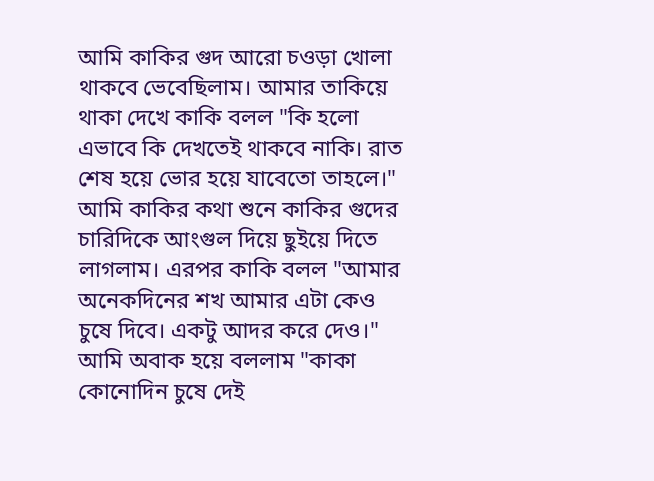আমি কাকির গুদ আরো চওড়া খোলা থাকবে ভেবেছিলাম। আমার তাকিয়ে থাকা দেখে কাকি বলল "কি হলো এভাবে কি দেখতেই থাকবে নাকি। রাত শেষ হয়ে ভোর হয়ে যাবেতো তাহলে।" আমি কাকির কথা শুনে কাকির গুদের চারিদিকে আংগুল দিয়ে ছুইয়ে দিতে লাগলাম। এরপর কাকি বলল "আমার অনেকদিনের শখ আমার এটা কেও চুষে দিবে। একটু আদর করে দেও।" আমি অবাক হয়ে বললাম "কাকা কোনোদিন চুষে দেই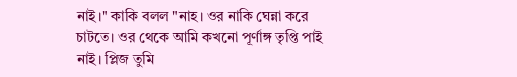নাই।" কাকি বলল "নাহ। ওর নাকি ঘেন্না করে চাটতে। ওর থেকে আমি কখনো পূর্ণাঙ্গ তৃপ্তি পাই নাই। প্লিজ তুমি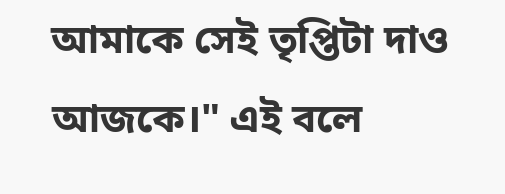আমাকে সেই তৃপ্তিটা দাও আজকে।" এই বলে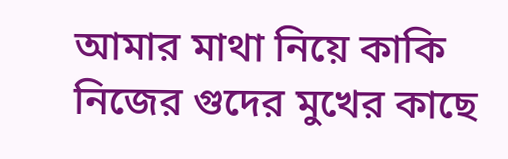আমার মাথা নিয়ে কাকি নিজের গুদের মুখের কাছে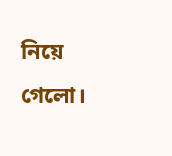নিয়ে গেলো।